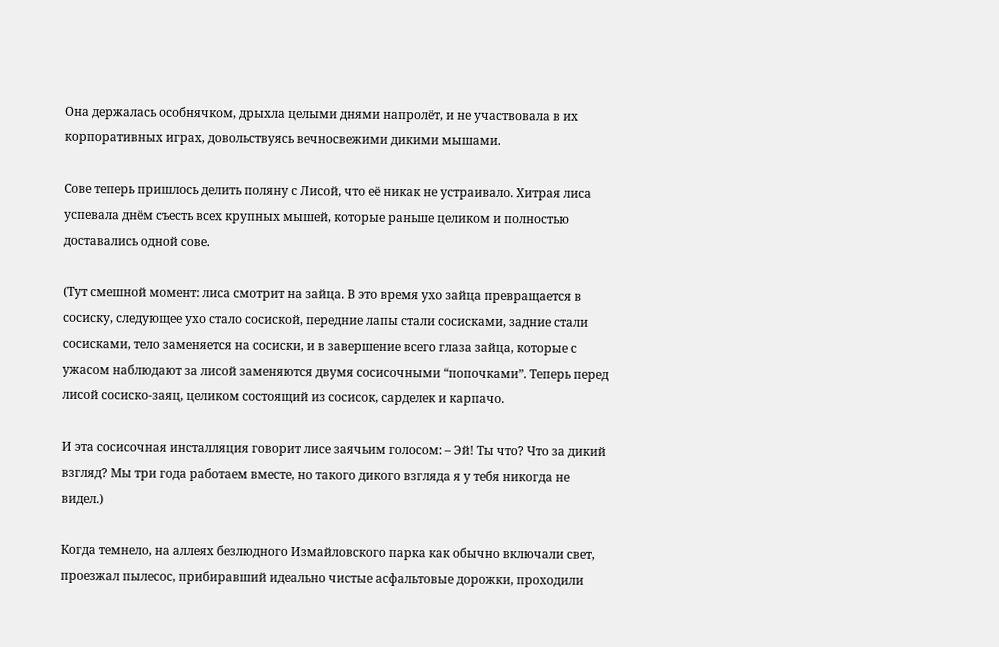Она держалась особнячком, дрыхла целыми днями напролёт, и не участвовала в их корпоративных играх, довольствуясь вечносвежими дикими мышами.

Сове теперь пришлось делить поляну с Лисой, что её никак не устраивало. Хитрая лиса успевала днём съесть всех крупных мышей, которые раньше целиком и полностью доставались одной сове.

(Тут смешной момент: лиса смотрит на зайца. В это время ухо зайца превращается в сосиску, следующее ухо стало сосиской, передние лапы стали сосисками, задние стали сосисками, тело заменяется на сосиски, и в завершение всего глаза зайца, которые с ужасом наблюдают за лисой заменяются двумя сосисочными “попочками”. Теперь перед лисой сосиско-заяц, целиком состоящий из сосисок, сарделек и карпачо.

И эта сосисочная инсталляция говорит лисе заячьим голосом: – Эй! Ты что? Что за дикий взгляд? Мы три года работаем вместе, но такого дикого взгляда я у тебя никогда не видел.)

Когда темнело, на аллеях безлюдного Измайловского парка как обычно включали свет, проезжал пылесос, прибиравший идеально чистые асфальтовые дорожки, проходили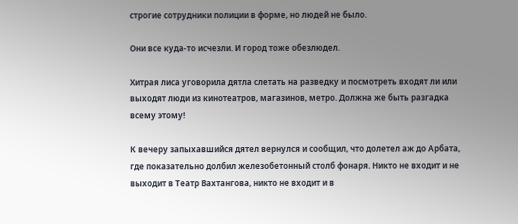строгие сотрудники полиции в форме, но людей не было.

Они все куда-то исчезли. И город тоже обезлюдел.

Хитрая лиса уговорила дятла слетать на разведку и посмотреть входят ли или выходят люди из кинотеатров, магазинов, метро. Должна же быть разгадка всему этому!

К вечеру запыхавшийся дятел вернулся и сообщил, что долетел аж до Арбата, где показательно долбил железобетонный столб фонаря. Никто не входит и не выходит в Театр Вахтангова, никто не входит и в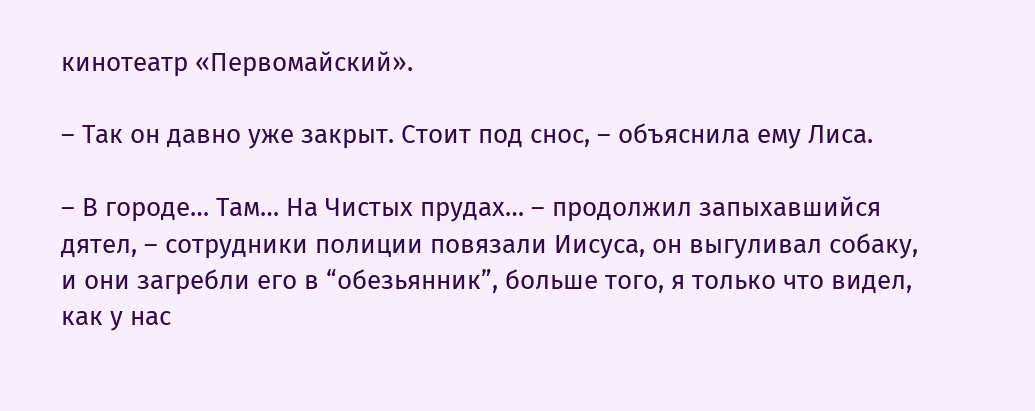кинотеатр «Первомайский».

– Так он давно уже закрыт. Стоит под снос, – объяснила ему Лиса.

– В городе… Там… На Чистых прудах… – продолжил запыхавшийся дятел, – сотрудники полиции повязали Иисуса, он выгуливал собаку, и они загребли его в “обезьянник”, больше того, я только что видел, как у нас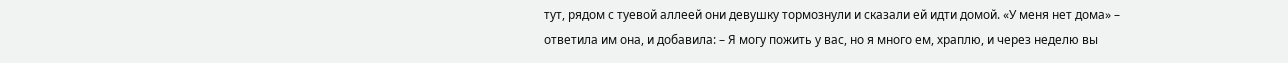тут, рядом с туевой аллеей они девушку тормознули и сказали ей идти домой. «У меня нет дома» – ответила им она, и добавила: – Я могу пожить у вас, но я много ем, храплю, и через неделю вы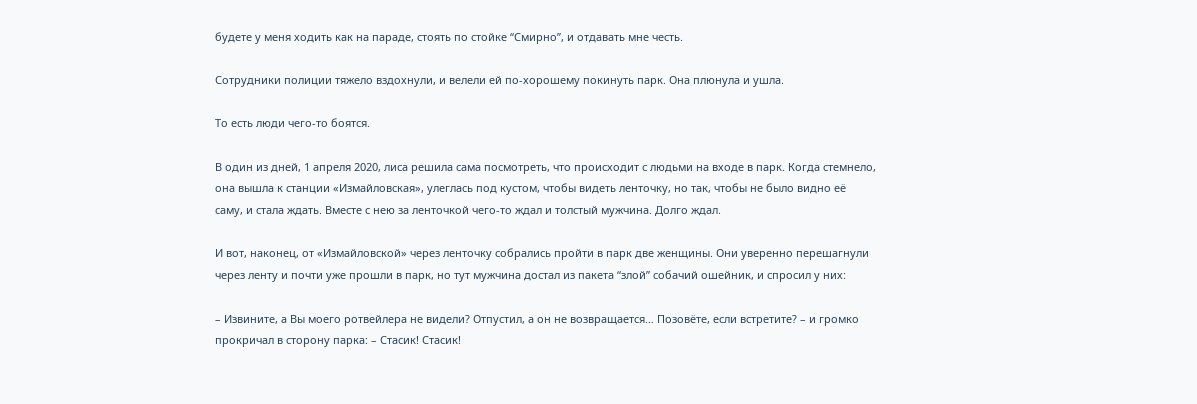будете у меня ходить как на параде, стоять по стойке “Смирно”, и отдавать мне честь.

Сотрудники полиции тяжело вздохнули, и велели ей по-хорошему покинуть парк. Она плюнула и ушла.

То есть люди чего-то боятся.

В один из дней, 1 апреля 2020, лиса решила сама посмотреть, что происходит с людьми на входе в парк. Когда стемнело, она вышла к станции «Измайловская», улеглась под кустом, чтобы видеть ленточку, но так, чтобы не было видно её саму, и стала ждать. Вместе с нею за ленточкой чего-то ждал и толстый мужчина. Долго ждал.

И вот, наконец, от «Измайловской» через ленточку собрались пройти в парк две женщины. Они уверенно перешагнули через ленту и почти уже прошли в парк, но тут мужчина достал из пакета “злой” собачий ошейник, и спросил у них:

– Извините, а Вы моего ротвейлера не видели? Отпустил, а он не возвращается… Позовёте, если встретите? – и громко прокричал в сторону парка: – Стасик! Стасик!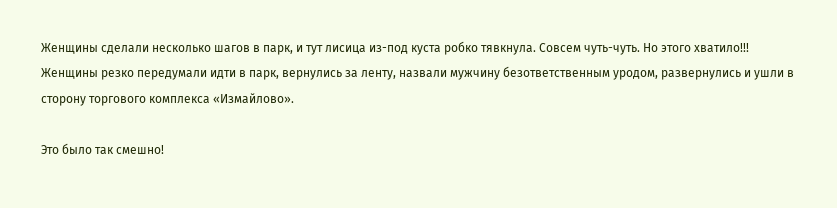Женщины сделали несколько шагов в парк, и тут лисица из-под куста робко тявкнула. Совсем чуть-чуть. Но этого хватило!!! Женщины резко передумали идти в парк, вернулись за ленту, назвали мужчину безответственным уродом, развернулись и ушли в сторону торгового комплекса «Измайлово».

Это было так смешно!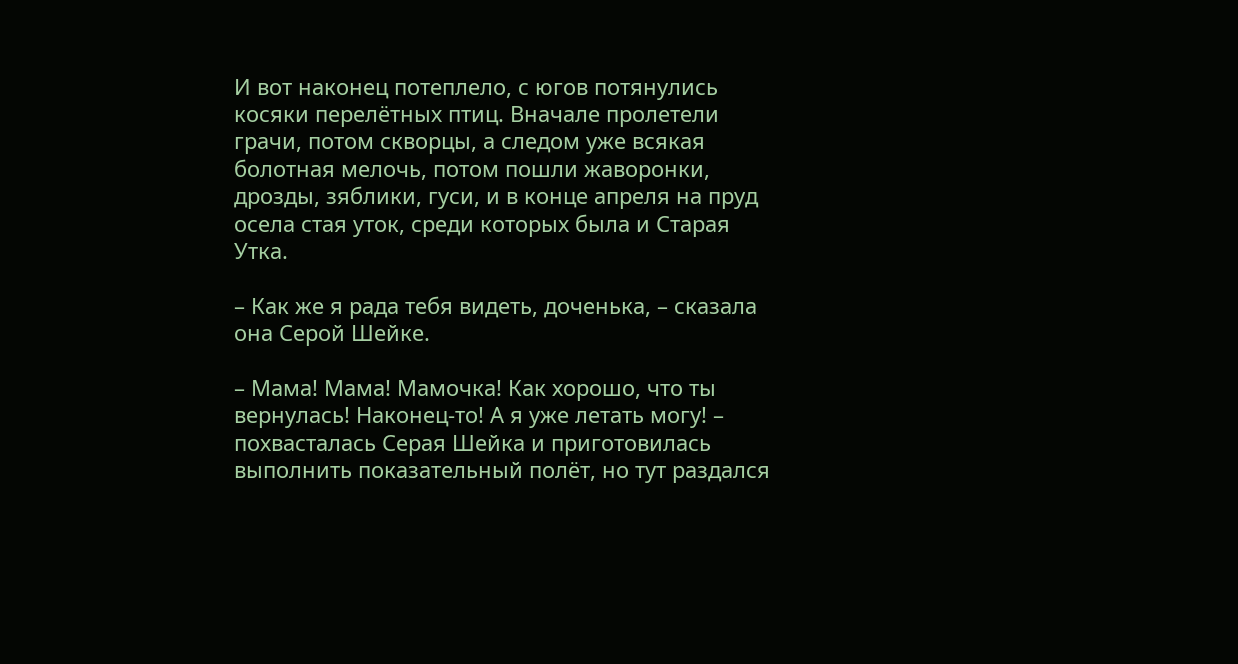И вот наконец потеплело, с югов потянулись косяки перелётных птиц. Вначале пролетели грачи, потом скворцы, а следом уже всякая болотная мелочь, потом пошли жаворонки, дрозды, зяблики, гуси, и в конце апреля на пруд осела стая уток, среди которых была и Старая Утка.

– Как же я рада тебя видеть, доченька, – сказала она Серой Шейке.

– Мама! Мама! Мамочка! Как хорошо, что ты вернулась! Наконец-то! А я уже летать могу! – похвасталась Серая Шейка и приготовилась выполнить показательный полёт, но тут раздался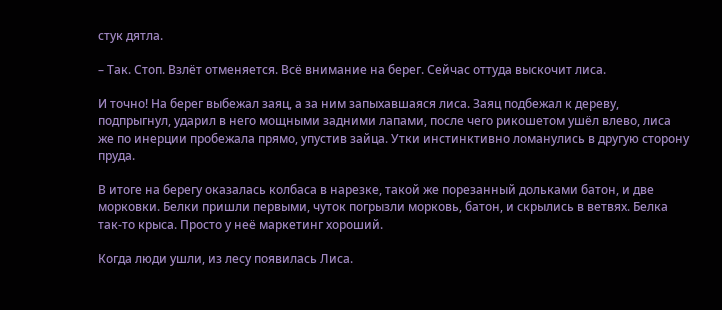стук дятла.

– Так. Стоп. Взлёт отменяется. Всё внимание на берег. Сейчас оттуда выскочит лиса.

И точно! На берег выбежал заяц, а за ним запыхавшаяся лиса. Заяц подбежал к дереву, подпрыгнул, ударил в него мощными задними лапами, после чего рикошетом ушёл влево, лиса же по инерции пробежала прямо, упустив зайца. Утки инстинктивно ломанулись в другую сторону пруда.

В итоге на берегу оказалась колбаса в нарезке, такой же порезанный дольками батон, и две морковки. Белки пришли первыми, чуток погрызли морковь, батон, и скрылись в ветвях. Белка так-то крыса. Просто у неё маркетинг хороший.

Когда люди ушли, из лесу появилась Лиса.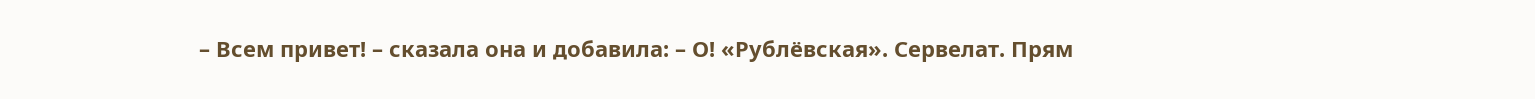– Всем привет! – сказала она и добавила: – О! «Рублёвская». Сервелат. Прям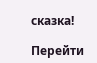сказка!

Перейти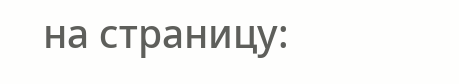на страницу: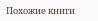Похожие книги